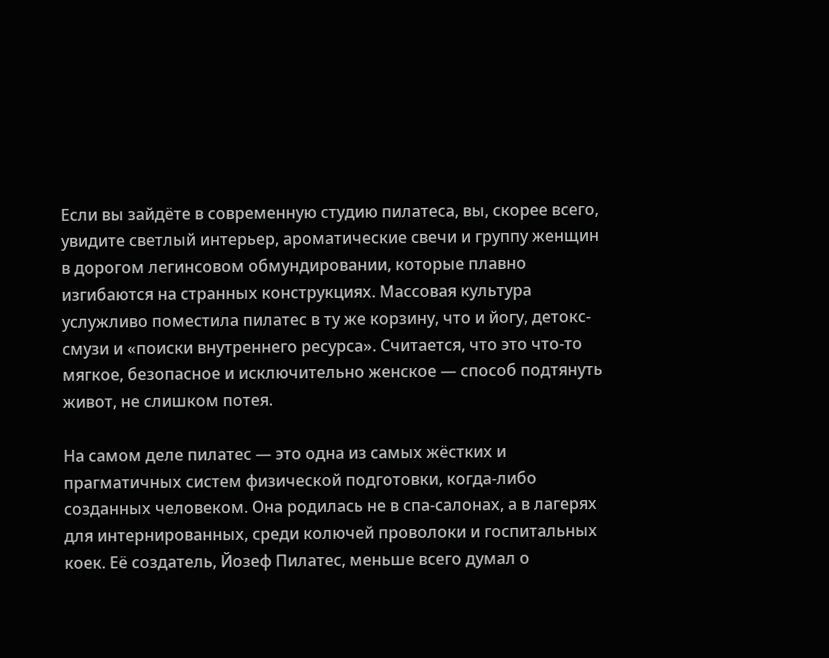Если вы зайдёте в современную студию пилатеса, вы, скорее всего, увидите светлый интерьер, ароматические свечи и группу женщин в дорогом легинсовом обмундировании, которые плавно изгибаются на странных конструкциях. Массовая культура услужливо поместила пилатес в ту же корзину, что и йогу, детокс-смузи и «поиски внутреннего ресурса». Считается, что это что-то мягкое, безопасное и исключительно женское — способ подтянуть живот, не слишком потея.

На самом деле пилатес — это одна из самых жёстких и прагматичных систем физической подготовки, когда-либо созданных человеком. Она родилась не в спа-салонах, а в лагерях для интернированных, среди колючей проволоки и госпитальных коек. Её создатель, Йозеф Пилатес, меньше всего думал о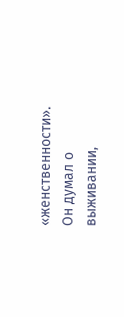«женственности». Он думал о выживании,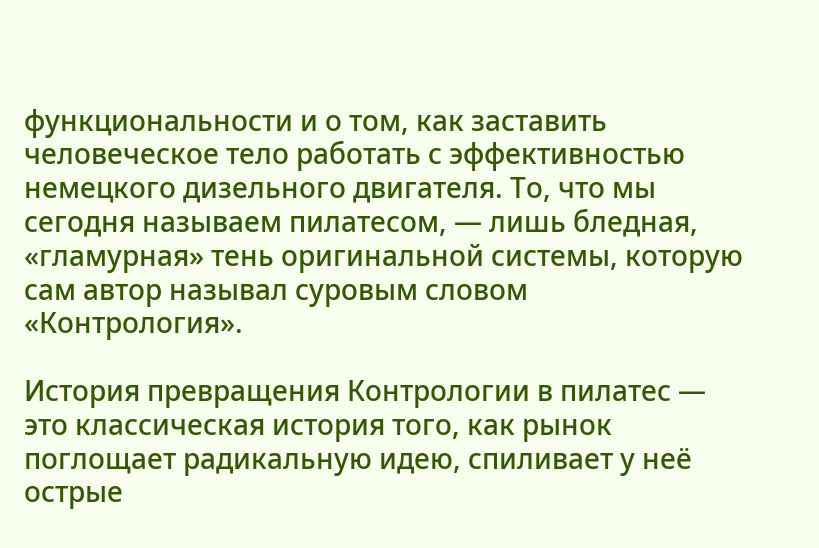функциональности и о том, как заставить человеческое тело работать с эффективностью немецкого дизельного двигателя. То, что мы сегодня называем пилатесом, — лишь бледная, «гламурная» тень оригинальной системы, которую сам автор называл суровым словом «Контрология».

История превращения Контрологии в пилатес — это классическая история того, как рынок поглощает радикальную идею, спиливает у неё острые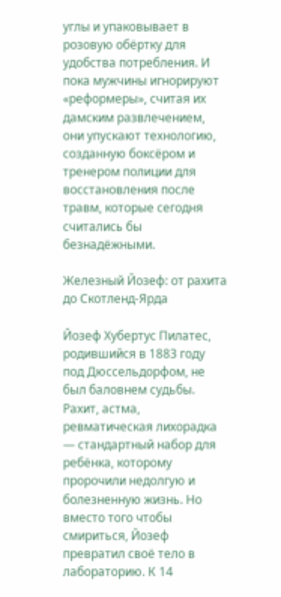углы и упаковывает в розовую обёртку для удобства потребления. И пока мужчины игнорируют «реформеры», считая их дамским развлечением, они упускают технологию, созданную боксёром и тренером полиции для восстановления после травм, которые сегодня считались бы безнадёжными.

Железный Йозеф: от рахита до Скотленд-Ярда

Йозеф Хубертус Пилатес, родившийся в 1883 году под Дюссельдорфом, не был баловнем судьбы. Рахит, астма, ревматическая лихорадка — стандартный набор для ребёнка, которому пророчили недолгую и болезненную жизнь. Но вместо того чтобы смириться, Йозеф превратил своё тело в лабораторию. К 14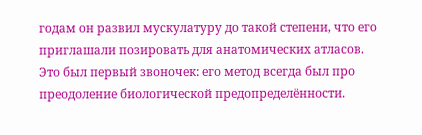годам он развил мускулатуру до такой степени, что его приглашали позировать для анатомических атласов. Это был первый звоночек: его метод всегда был про преодоление биологической предопределённости.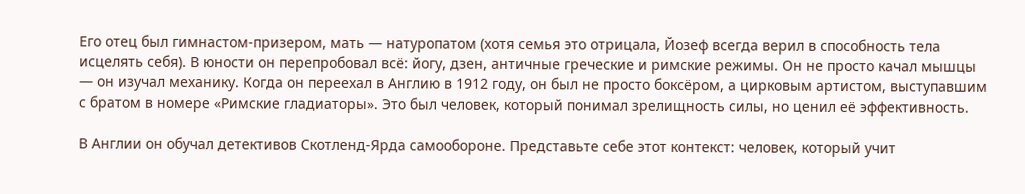Его отец был гимнастом-призером, мать — натуропатом (хотя семья это отрицала, Йозеф всегда верил в способность тела исцелять себя). В юности он перепробовал всё: йогу, дзен, античные греческие и римские режимы. Он не просто качал мышцы — он изучал механику. Когда он переехал в Англию в 1912 году, он был не просто боксёром, а цирковым артистом, выступавшим с братом в номере «Римские гладиаторы». Это был человек, который понимал зрелищность силы, но ценил её эффективность.

В Англии он обучал детективов Скотленд-Ярда самообороне. Представьте себе этот контекст: человек, который учит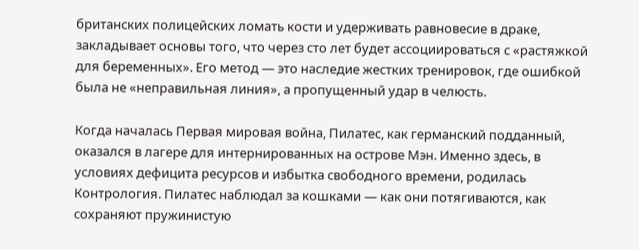британских полицейских ломать кости и удерживать равновесие в драке, закладывает основы того, что через сто лет будет ассоциироваться с «растяжкой для беременных». Его метод — это наследие жестких тренировок, где ошибкой была не «неправильная линия», а пропущенный удар в челюсть.

Когда началась Первая мировая война, Пилатес, как германский подданный, оказался в лагере для интернированных на острове Мэн. Именно здесь, в условиях дефицита ресурсов и избытка свободного времени, родилась Контрология. Пилатес наблюдал за кошками — как они потягиваются, как сохраняют пружинистую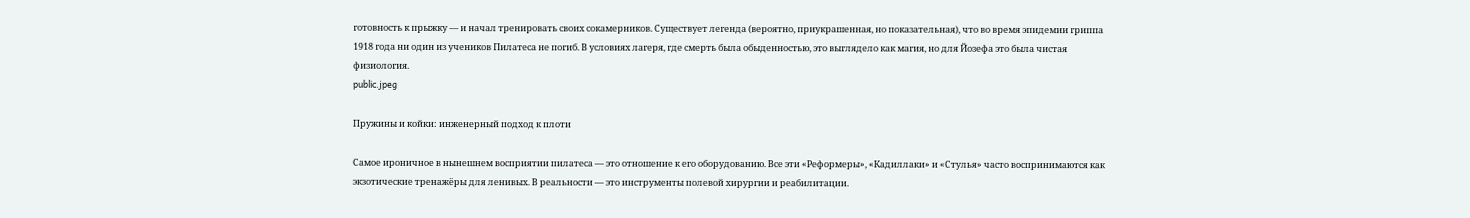готовность к прыжку — и начал тренировать своих сокамерников. Существует легенда (вероятно, приукрашенная, но показательная), что во время эпидемии гриппа 1918 года ни один из учеников Пилатеса не погиб. В условиях лагеря, где смерть была обыденностью, это выглядело как магия, но для Йозефа это была чистая физиология.
public.jpeg

Пружины и койки: инженерный подход к плоти

Самое ироничное в нынешнем восприятии пилатеса — это отношение к его оборудованию. Все эти «Реформеры», «Кадиллаки» и «Стулья» часто воспринимаются как экзотические тренажёры для ленивых. В реальности — это инструменты полевой хирургии и реабилитации.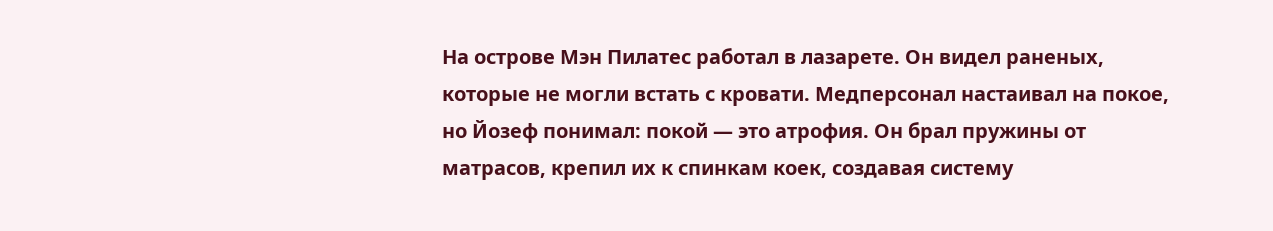На острове Мэн Пилатес работал в лазарете. Он видел раненых, которые не могли встать с кровати. Медперсонал настаивал на покое, но Йозеф понимал: покой — это атрофия. Он брал пружины от матрасов, крепил их к спинкам коек, создавая систему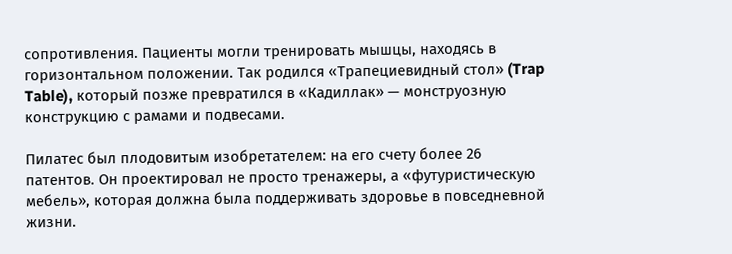сопротивления. Пациенты могли тренировать мышцы, находясь в горизонтальном положении. Так родился «Трапециевидный стол» (Trap Table), который позже превратился в «Кадиллак» — монструозную конструкцию с рамами и подвесами.

Пилатес был плодовитым изобретателем: на его счету более 26 патентов. Он проектировал не просто тренажеры, а «футуристическую мебель», которая должна была поддерживать здоровье в повседневной жизни.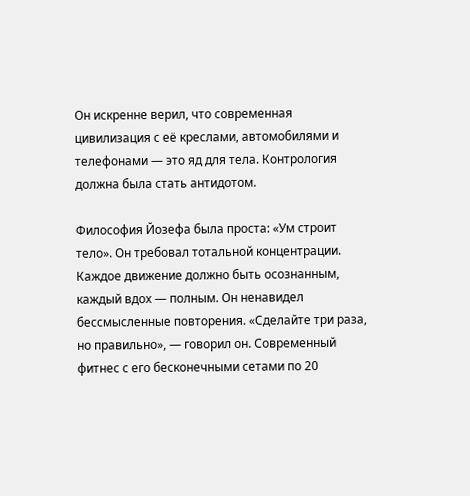Он искренне верил, что современная цивилизация с её креслами, автомобилями и телефонами — это яд для тела. Контрология должна была стать антидотом.

Философия Йозефа была проста: «Ум строит тело». Он требовал тотальной концентрации. Каждое движение должно быть осознанным, каждый вдох — полным. Он ненавидел бессмысленные повторения. «Сделайте три раза, но правильно», — говорил он. Современный фитнес с его бесконечными сетами по 20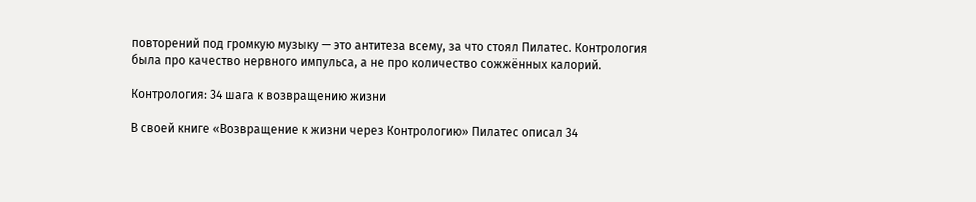повторений под громкую музыку — это антитеза всему, за что стоял Пилатес. Контрология была про качество нервного импульса, а не про количество сожжённых калорий.

Контрология: 34 шага к возвращению жизни

В своей книге «Возвращение к жизни через Контрологию» Пилатес описал 34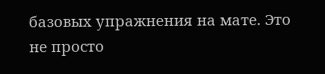базовых упражнения на мате. Это не просто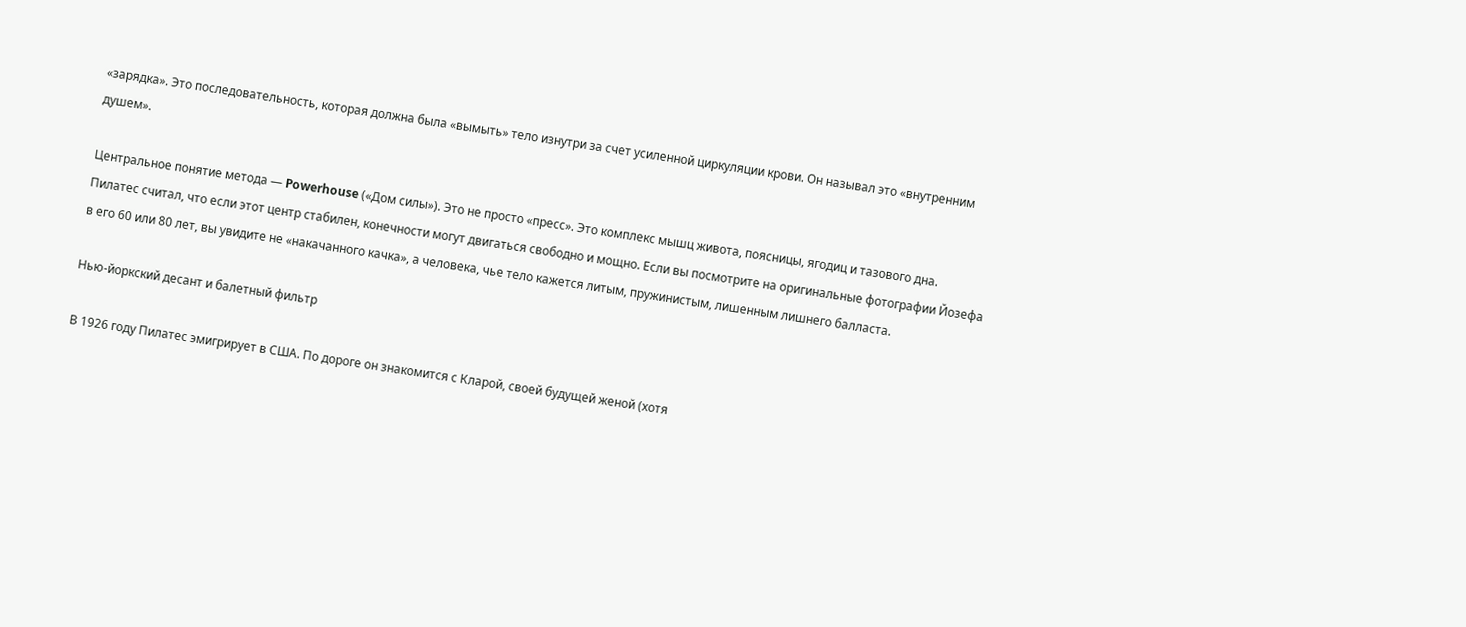«зарядка». Это последовательность, которая должна была «вымыть» тело изнутри за счет усиленной циркуляции крови. Он называл это «внутренним душем».

Центральное понятие метода — Powerhouse («Дом силы»). Это не просто «пресс». Это комплекс мышц живота, поясницы, ягодиц и тазового дна. Пилатес считал, что если этот центр стабилен, конечности могут двигаться свободно и мощно. Если вы посмотрите на оригинальные фотографии Йозефа в его 60 или 80 лет, вы увидите не «накачанного качка», а человека, чье тело кажется литым, пружинистым, лишенным лишнего балласта.

Нью-йоркский десант и балетный фильтр

В 1926 году Пилатес эмигрирует в США. По дороге он знакомится с Кларой, своей будущей женой (хотя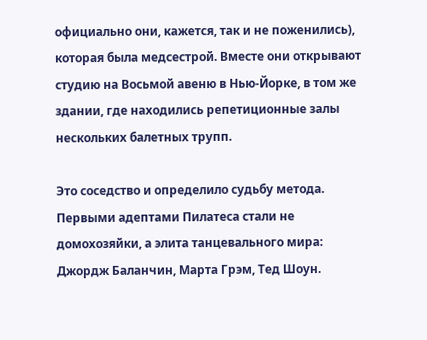официально они, кажется, так и не поженились), которая была медсестрой. Вместе они открывают студию на Восьмой авеню в Нью-Йорке, в том же здании, где находились репетиционные залы нескольких балетных трупп.

Это соседство и определило судьбу метода. Первыми адептами Пилатеса стали не домохозяйки, а элита танцевального мира: Джордж Баланчин, Марта Грэм, Тед Шоун.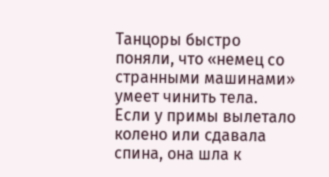Танцоры быстро поняли, что «немец со странными машинами» умеет чинить тела. Если у примы вылетало колено или сдавала спина, она шла к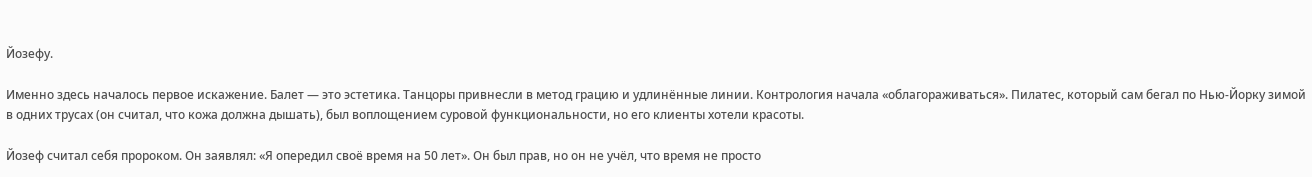Йозефу.

Именно здесь началось первое искажение. Балет — это эстетика. Танцоры привнесли в метод грацию и удлинённые линии. Контрология начала «облагораживаться». Пилатес, который сам бегал по Нью-Йорку зимой в одних трусах (он считал, что кожа должна дышать), был воплощением суровой функциональности, но его клиенты хотели красоты.

Йозеф считал себя пророком. Он заявлял: «Я опередил своё время на 50 лет». Он был прав, но он не учёл, что время не просто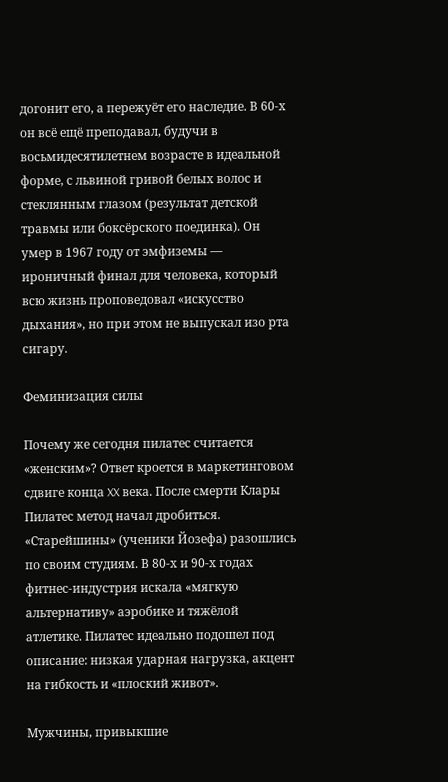догонит его, а пережуёт его наследие. В 60-х он всё ещё преподавал, будучи в восьмидесятилетнем возрасте в идеальной форме, с львиной гривой белых волос и стеклянным глазом (результат детской травмы или боксёрского поединка). Он умер в 1967 году от эмфиземы — ироничный финал для человека, который всю жизнь проповедовал «искусство дыхания», но при этом не выпускал изо рта сигару.

Феминизация силы

Почему же сегодня пилатес считается «женским»? Ответ кроется в маркетинговом сдвиге конца XX века. После смерти Клары Пилатес метод начал дробиться. «Старейшины» (ученики Йозефа) разошлись по своим студиям. В 80-х и 90-х годах фитнес-индустрия искала «мягкую альтернативу» аэробике и тяжёлой атлетике. Пилатес идеально подошел под описание: низкая ударная нагрузка, акцент на гибкость и «плоский живот».

Мужчины, привыкшие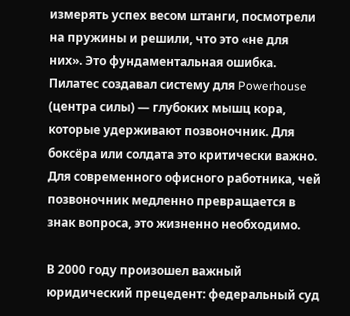измерять успех весом штанги, посмотрели на пружины и решили, что это «не для них». Это фундаментальная ошибка. Пилатес создавал систему для Powerhouse (центра силы) — глубоких мышц кора, которые удерживают позвоночник. Для боксёра или солдата это критически важно. Для современного офисного работника, чей позвоночник медленно превращается в знак вопроса, это жизненно необходимо.

В 2000 году произошел важный юридический прецедент: федеральный суд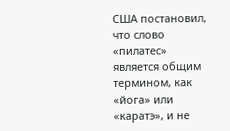США постановил, что слово «пилатес» является общим термином, как «йога» или «каратэ», и не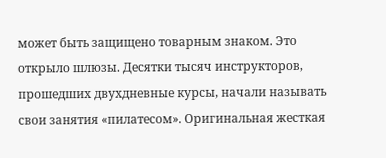может быть защищено товарным знаком. Это открыло шлюзы. Десятки тысяч инструкторов, прошедших двухдневные курсы, начали называть свои занятия «пилатесом». Оригинальная жесткая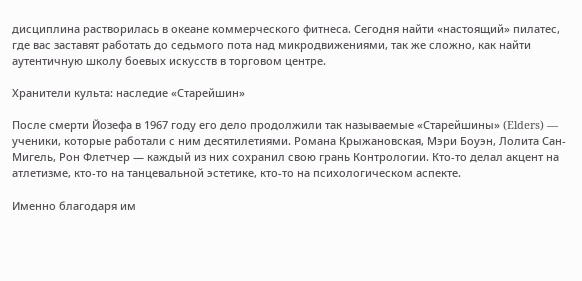дисциплина растворилась в океане коммерческого фитнеса. Сегодня найти «настоящий» пилатес, где вас заставят работать до седьмого пота над микродвижениями, так же сложно, как найти аутентичную школу боевых искусств в торговом центре.

Хранители культа: наследие «Старейшин»

После смерти Йозефа в 1967 году его дело продолжили так называемые «Старейшины» (Elders) — ученики, которые работали с ним десятилетиями. Романа Крыжановская, Мэри Боуэн, Лолита Сан-Мигель, Рон Флетчер — каждый из них сохранил свою грань Контрологии. Кто-то делал акцент на атлетизме, кто-то на танцевальной эстетике, кто-то на психологическом аспекте.

Именно благодаря им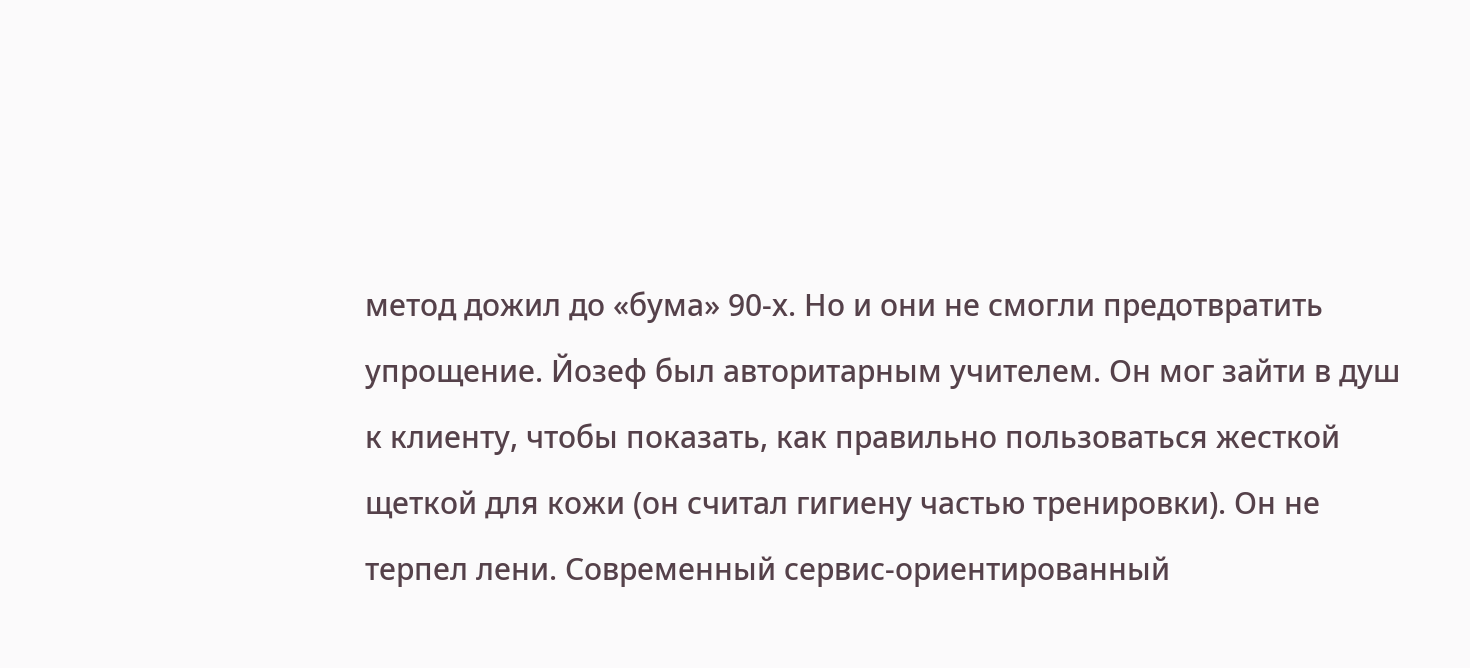метод дожил до «бума» 90-х. Но и они не смогли предотвратить упрощение. Йозеф был авторитарным учителем. Он мог зайти в душ к клиенту, чтобы показать, как правильно пользоваться жесткой щеткой для кожи (он считал гигиену частью тренировки). Он не терпел лени. Современный сервис-ориентированный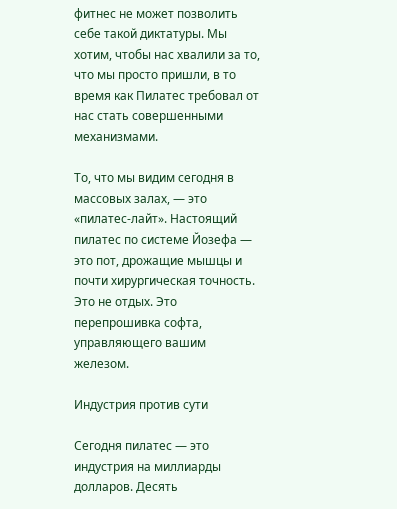фитнес не может позволить себе такой диктатуры. Мы хотим, чтобы нас хвалили за то, что мы просто пришли, в то время как Пилатес требовал от нас стать совершенными механизмами.

То, что мы видим сегодня в массовых залах, — это «пилатес-лайт». Настоящий пилатес по системе Йозефа — это пот, дрожащие мышцы и почти хирургическая точность. Это не отдых. Это перепрошивка софта, управляющего вашим железом.

Индустрия против сути

Сегодня пилатес — это индустрия на миллиарды долларов. Десять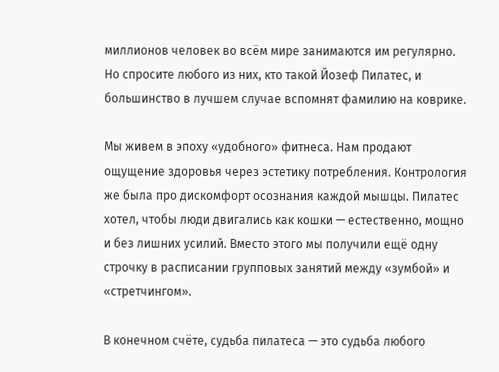миллионов человек во всём мире занимаются им регулярно. Но спросите любого из них, кто такой Йозеф Пилатес, и большинство в лучшем случае вспомнят фамилию на коврике.

Мы живем в эпоху «удобного» фитнеса. Нам продают ощущение здоровья через эстетику потребления. Контрология же была про дискомфорт осознания каждой мышцы. Пилатес хотел, чтобы люди двигались как кошки — естественно, мощно и без лишних усилий. Вместо этого мы получили ещё одну строчку в расписании групповых занятий между «зумбой» и «стретчингом».

В конечном счёте, судьба пилатеса — это судьба любого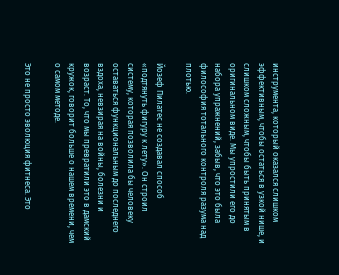инструмента, который оказался слишком эффективным, чтобы остаться в узкой нише, и слишком сложным, чтобы быть принятым в оригинальном виде. Мы упростили его до набора упражнений, забыв, что это была философия тотального контроля разума над плотью.

Йозеф Пилатес не создавал способ «подтянуть фигуру к лету». Он строил систему, которая позволила бы человеку оставаться функциональным до последнего вздоха, невзирая на войны, болезни и возраст. То, что мы превратили это в дамский кружок, говорит больше о нашем времени, чем о самом методе.

Это не просто эволюция фитнеса. Это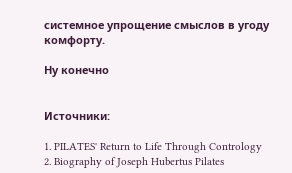системное упрощение смыслов в угоду комфорту.

Ну конечно


Источники:

1. PILATES' Return to Life Through Contrology
2. Biography of Joseph Hubertus Pilates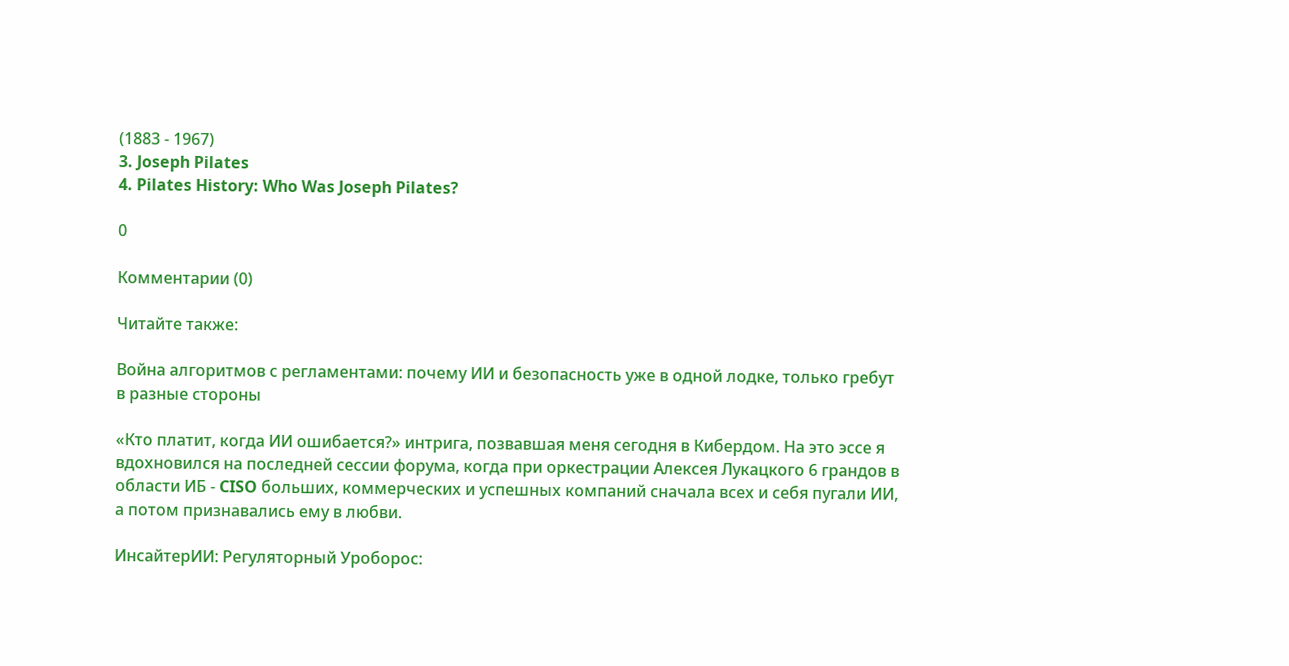(1883 - 1967)
3. Joseph Pilates
4. Pilates History: Who Was Joseph Pilates?

0

Комментарии (0)

Читайте также:

Война алгоритмов с регламентами: почему ИИ и безопасность уже в одной лодке, только гребут в разные стороны

«Кто платит, когда ИИ ошибается?» интрига, позвавшая меня сегодня в Кибердом. На это эссе я вдохновился на последней сессии форума, когда при оркестрации Алексея Лукацкого 6 грандов в области ИБ - CISO больших, коммерческих и успешных компаний сначала всех и себя пугали ИИ, а потом признавались ему в любви.

ИнсайтерИИ: Регуляторный Уроборос: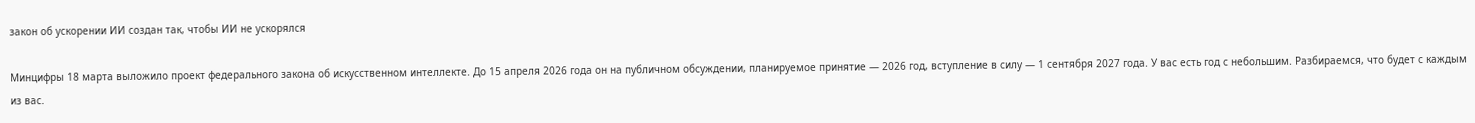закон об ускорении ИИ создан так, чтобы ИИ не ускорялся

Минцифры 18 марта выложило проект федерального закона об искусственном интеллекте. До 15 апреля 2026 года он на публичном обсуждении, планируемое принятие — 2026 год, вступление в силу — 1 сентября 2027 года. У вас есть год с небольшим. Разбираемся, что будет с каждым из вас.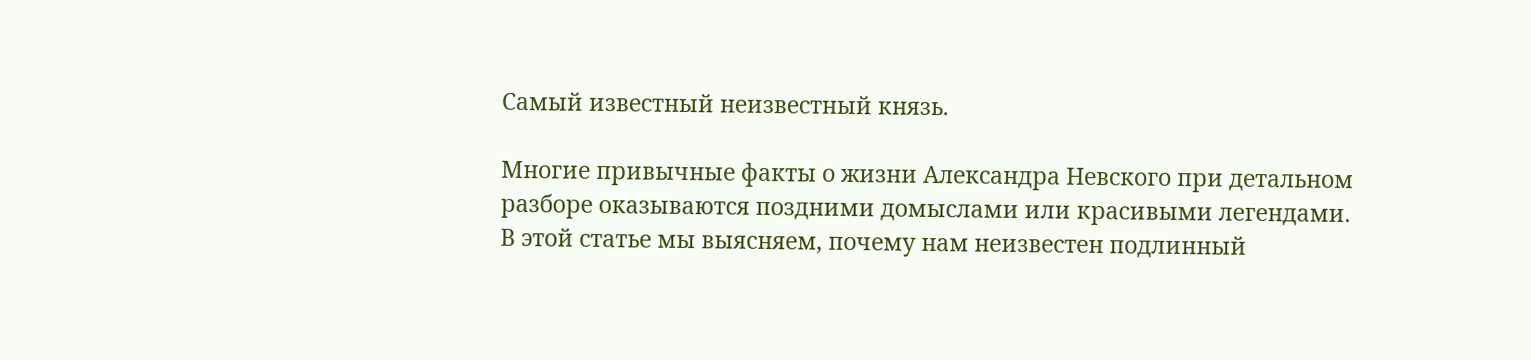Самый известный неизвестный князь.

Многие привычные факты о жизни Александра Невского при детальном разборе оказываются поздними домыслами или красивыми легендами. В этой статье мы выясняем, почему нам неизвестен подлинный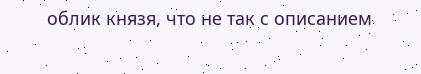облик князя, что не так с описанием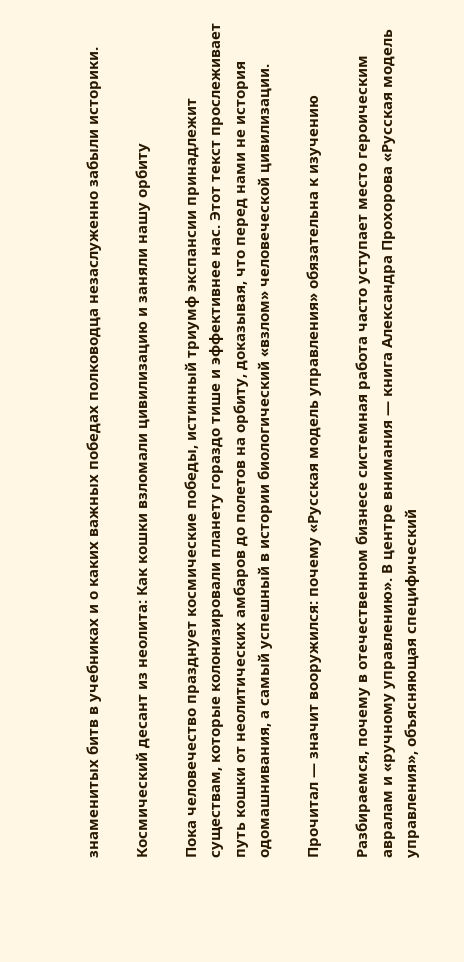знаменитых битв в учебниках и о каких важных победах полководца незаслуженно забыли историки.

Космический десант из неолита: Как кошки взломали цивилизацию и заняли нашу орбиту

Пока человечество празднует космические победы, истинный триумф экспансии принадлежит существам, которые колонизировали планету гораздо тише и эффективнее нас. Этот текст прослеживает путь кошки от неолитических амбаров до полетов на орбиту, доказывая, что перед нами не история одомашнивания, а самый успешный в истории биологический «взлом» человеческой цивилизации.

Прочитал — значит вооружился: почему «Русская модель управления» обязательна к изучению

Разбираемся, почему в отечественном бизнесе системная работа часто уступает место героическим авралам и «ручному управлению». В центре внимания — книга Александра Прохорова «Русская модель управления», объясняющая специфический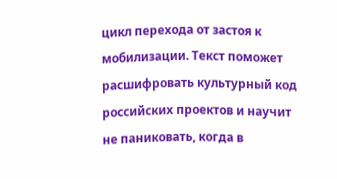цикл перехода от застоя к мобилизации. Текст поможет расшифровать культурный код российских проектов и научит не паниковать, когда в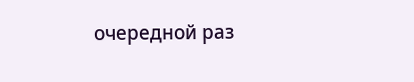очередной раз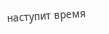наступит время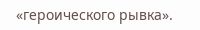«героического рывка».